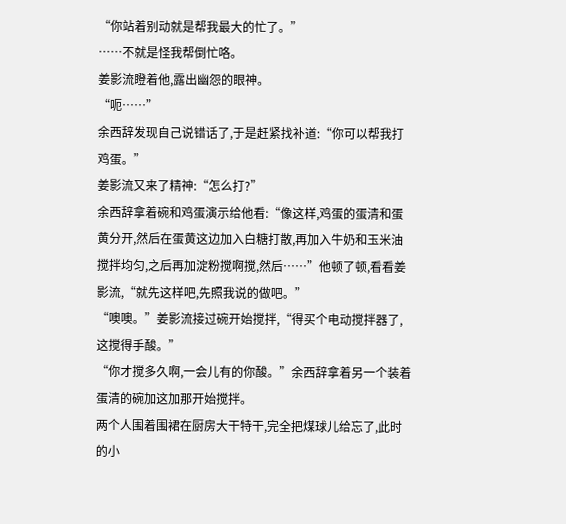“你站着别动就是帮我最大的忙了。”
……不就是怪我帮倒忙咯。
姜影流瞪着他,露出幽怨的眼神。
“呃……”
余西辞发现自己说错话了,于是赶紧找补道:“你可以帮我打鸡蛋。”
姜影流又来了精神:“怎么打?”
余西辞拿着碗和鸡蛋演示给他看:“像这样,鸡蛋的蛋清和蛋黄分开,然后在蛋黄这边加入白糖打散,再加入牛奶和玉米油搅拌均匀,之后再加淀粉搅啊搅,然后……”他顿了顿,看看姜影流,“就先这样吧,先照我说的做吧。”
“噢噢。”姜影流接过碗开始搅拌,“得买个电动搅拌器了,这搅得手酸。”
“你才搅多久啊,一会儿有的你酸。”余西辞拿着另一个装着蛋清的碗加这加那开始搅拌。
两个人围着围裙在厨房大干特干,完全把煤球儿给忘了,此时的小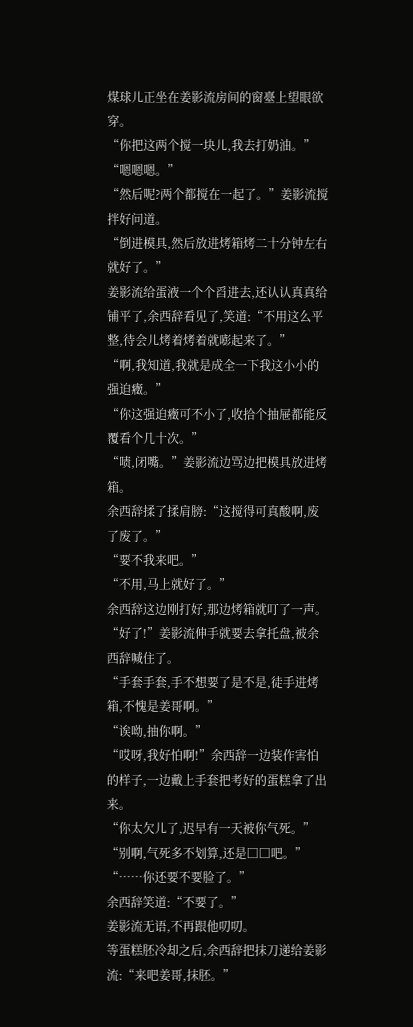煤球儿正坐在姜影流房间的窗臺上望眼欲穿。
“你把这两个搅一块儿,我去打奶油。”
“嗯嗯嗯。”
“然后呢?两个都搅在一起了。”姜影流搅拌好问道。
“倒进模具,然后放进烤箱烤二十分钟左右就好了。”
姜影流给蛋液一个个舀进去,还认认真真给铺平了,余西辞看见了,笑道:“不用这么平整,待会儿烤着烤着就嘭起来了。”
“啊,我知道,我就是成全一下我这小小的强迫癥。”
“你这强迫癥可不小了,收拾个抽屉都能反覆看个几十次。”
“啧,闭嘴。”姜影流边骂边把模具放进烤箱。
余西辞揉了揉肩膀:“这搅得可真酸啊,废了废了。”
“要不我来吧。”
“不用,马上就好了。”
余西辞这边刚打好,那边烤箱就叮了一声。
“好了!”姜影流伸手就要去拿托盘,被余西辞喊住了。
“手套手套,手不想要了是不是,徒手进烤箱,不愧是姜哥啊。”
“诶呦,抽你啊。”
“哎呀,我好怕啊!”余西辞一边装作害怕的样子,一边戴上手套把考好的蛋糕拿了出来。
“你太欠儿了,迟早有一天被你气死。”
“别啊,气死多不划算,还是□□吧。”
“……你还要不要脸了。”
余西辞笑道:“不要了。”
姜影流无语,不再跟他叨叨。
等蛋糕胚冷却之后,余西辞把抹刀递给姜影流:“来吧姜哥,抹胚。”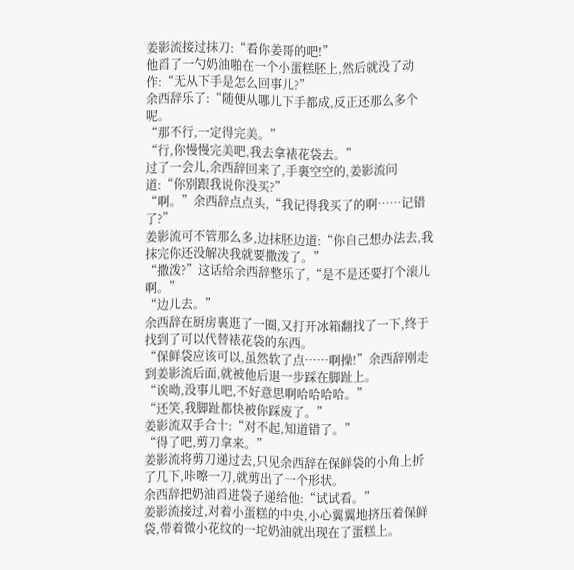姜影流接过抹刀:“看你姜哥的吧!”
他舀了一勺奶油啪在一个小蛋糕胚上,然后就没了动作:“无从下手是怎么回事儿?”
余西辞乐了:“随便从哪儿下手都成,反正还那么多个呢。
“那不行,一定得完美。”
“行,你慢慢完美吧,我去拿裱花袋去。”
过了一会儿,余西辞回来了,手裏空空的,姜影流问道:“你别跟我说你没买?”
“啊。”余西辞点点头,“我记得我买了的啊……记错了?”
姜影流可不管那么多,边抹胚边道:“你自己想办法去,我抹完你还没解决我就要撒泼了。”
“撒泼?”这话给余西辞整乐了,“是不是还要打个滚儿啊。”
“边儿去。”
余西辞在厨房裏逛了一圈,又打开冰箱翻找了一下,终于找到了可以代替裱花袋的东西。
“保鲜袋应该可以,虽然软了点……啊操!”余西辞刚走到姜影流后面,就被他后退一步踩在脚趾上。
“诶呦,没事儿吧,不好意思啊哈哈哈哈。”
“还笑,我脚趾都快被你踩废了。”
姜影流双手合十:“对不起,知道错了。”
“得了吧,剪刀拿来。”
姜影流将剪刀递过去,只见余西辞在保鲜袋的小角上折了几下,咔嚓一刀,就剪出了一个形状。
余西辞把奶油舀进袋子递给他:“试试看。”
姜影流接过,对着小蛋糕的中央,小心翼翼地挤压着保鲜袋,带着微小花纹的一坨奶油就出现在了蛋糕上。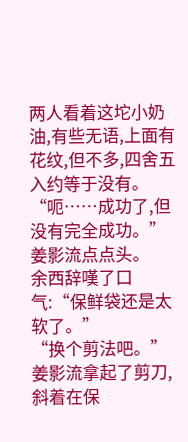两人看着这坨小奶油,有些无语,上面有花纹,但不多,四舍五入约等于没有。
“呃……成功了,但没有完全成功。”
姜影流点点头。
余西辞嘆了口气:“保鲜袋还是太软了。”
“换个剪法吧。”姜影流拿起了剪刀,斜着在保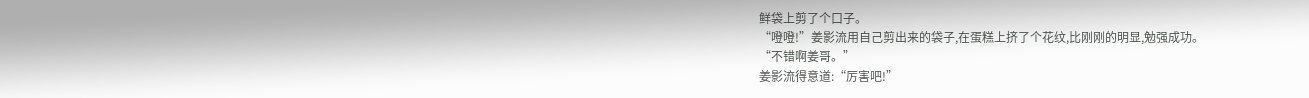鲜袋上剪了个口子。
“噔噔!”姜影流用自己剪出来的袋子,在蛋糕上挤了个花纹,比刚刚的明显,勉强成功。
“不错啊姜哥。”
姜影流得意道:“厉害吧!”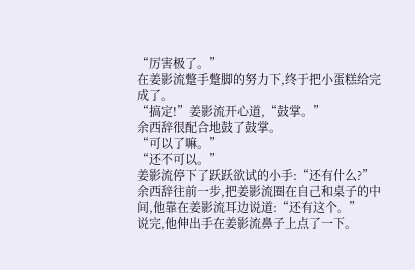“厉害极了。”
在姜影流蹩手蹩脚的努力下,终于把小蛋糕给完成了。
“搞定!”姜影流开心道,“鼓掌。”
余西辞很配合地鼓了鼓掌。
“可以了嘛。”
“还不可以。”
姜影流停下了跃跃欲试的小手:“还有什么?”
余西辞往前一步,把姜影流圈在自己和桌子的中间,他靠在姜影流耳边说道:“还有这个。”
说完,他伸出手在姜影流鼻子上点了一下。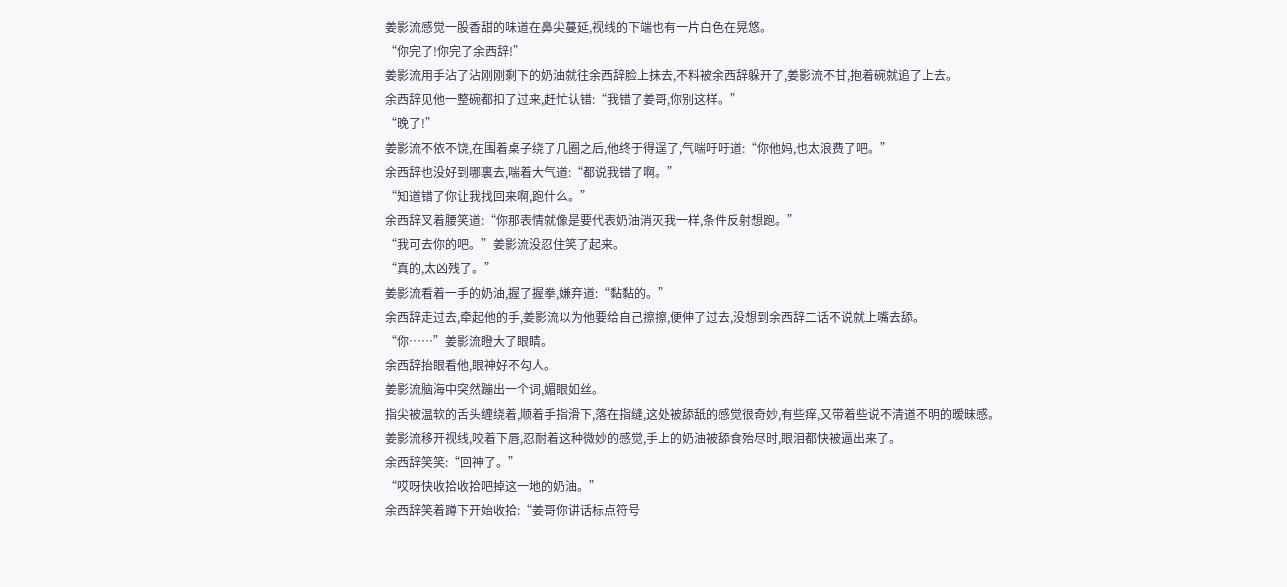姜影流感觉一股香甜的味道在鼻尖蔓延,视线的下端也有一片白色在晃悠。
“你完了!你完了余西辞!”
姜影流用手沾了沾刚刚剩下的奶油就往余西辞脸上抹去,不料被余西辞躲开了,姜影流不甘,抱着碗就追了上去。
余西辞见他一整碗都扣了过来,赶忙认错:“我错了姜哥,你别这样。”
“晚了!”
姜影流不依不饶,在围着桌子绕了几圈之后,他终于得逞了,气喘吁吁道:“你他妈,也太浪费了吧。”
余西辞也没好到哪裏去,喘着大气道:“都说我错了啊。”
“知道错了你让我找回来啊,跑什么。”
余西辞叉着腰笑道:“你那表情就像是要代表奶油消灭我一样,条件反射想跑。”
“我可去你的吧。”姜影流没忍住笑了起来。
“真的,太凶残了。”
姜影流看着一手的奶油,握了握拳,嫌弃道:“黏黏的。”
余西辞走过去,牵起他的手,姜影流以为他要给自己擦擦,便伸了过去,没想到余西辞二话不说就上嘴去舔。
“你……”姜影流瞪大了眼睛。
余西辞抬眼看他,眼神好不勾人。
姜影流脑海中突然蹦出一个词,媚眼如丝。
指尖被温软的舌头缠绕着,顺着手指滑下,落在指缝,这处被舔舐的感觉很奇妙,有些痒,又带着些说不清道不明的暧昧感。
姜影流移开视线,咬着下唇,忍耐着这种微妙的感觉,手上的奶油被舔食殆尽时,眼泪都快被逼出来了。
余西辞笑笑:“回神了。”
“哎呀快收拾收拾吧掉这一地的奶油。”
余西辞笑着蹲下开始收拾:“姜哥你讲话标点符号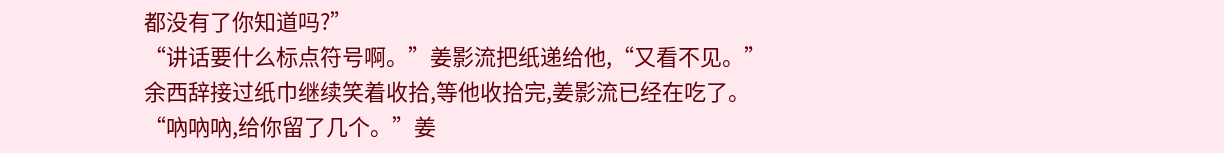都没有了你知道吗?”
“讲话要什么标点符号啊。”姜影流把纸递给他,“又看不见。”
余西辞接过纸巾继续笑着收拾,等他收拾完,姜影流已经在吃了。
“吶吶吶,给你留了几个。”姜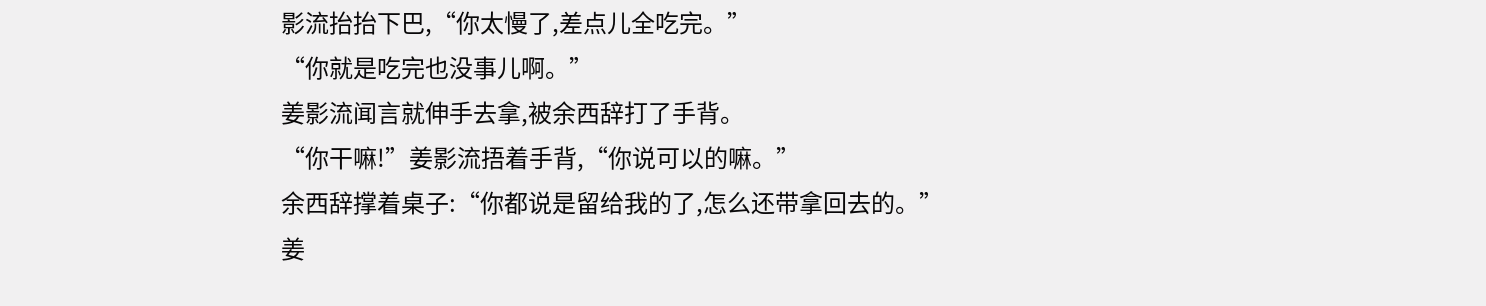影流抬抬下巴,“你太慢了,差点儿全吃完。”
“你就是吃完也没事儿啊。”
姜影流闻言就伸手去拿,被余西辞打了手背。
“你干嘛!”姜影流捂着手背,“你说可以的嘛。”
余西辞撑着桌子:“你都说是留给我的了,怎么还带拿回去的。”
姜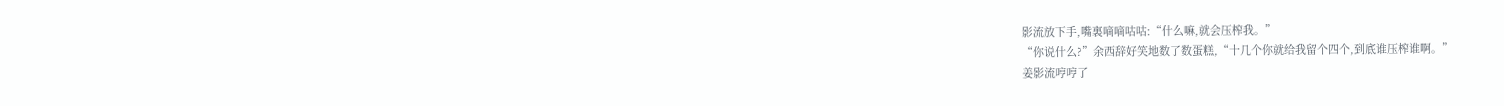影流放下手,嘴裏嘀嘀咕咕:“什么嘛,就会压榨我。”
“你说什么?”余西辞好笑地数了数蛋糕,“十几个你就给我留个四个,到底谁压榨谁啊。”
姜影流哼哼了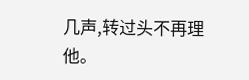几声,转过头不再理他。